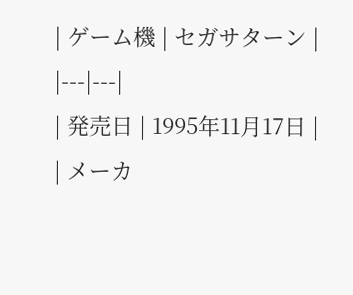| ゲーム機 | セガサターン |
|---|---|
| 発売日 | 1995年11月17日 |
| メーカ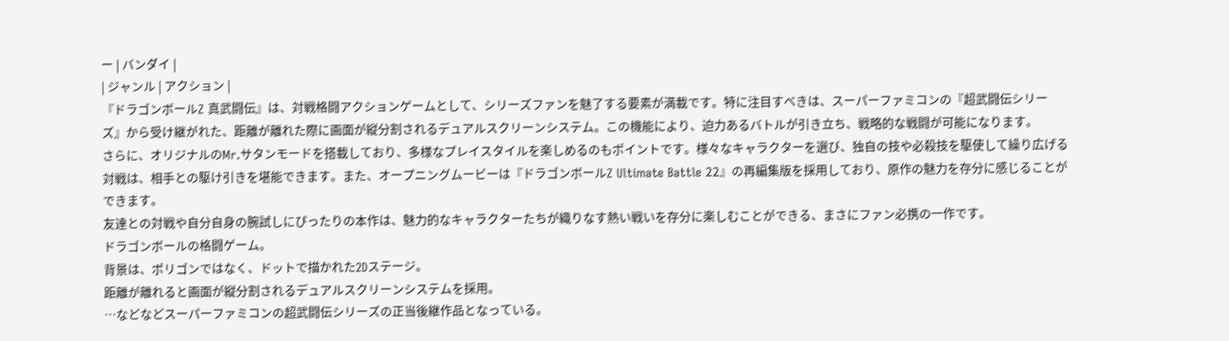ー | バンダイ |
| ジャンル | アクション |
『ドラゴンボールZ 真武闘伝』は、対戦格闘アクションゲームとして、シリーズファンを魅了する要素が満載です。特に注目すべきは、スーパーファミコンの『超武闘伝シリーズ』から受け継がれた、距離が離れた際に画面が縦分割されるデュアルスクリーンシステム。この機能により、迫力あるバトルが引き立ち、戦略的な戦闘が可能になります。
さらに、オリジナルのMr.サタンモードを搭載しており、多様なプレイスタイルを楽しめるのもポイントです。様々なキャラクターを選び、独自の技や必殺技を駆使して繰り広げる対戦は、相手との駆け引きを堪能できます。また、オープニングムービーは『ドラゴンボールZ Ultimate Battle 22』の再編集版を採用しており、原作の魅力を存分に感じることができます。
友達との対戦や自分自身の腕試しにぴったりの本作は、魅力的なキャラクターたちが織りなす熱い戦いを存分に楽しむことができる、まさにファン必携の一作です。
ドラゴンボールの格闘ゲーム。
背景は、ポリゴンではなく、ドットで描かれた2Dステージ。
距離が離れると画面が縦分割されるデュアルスクリーンシステムを採用。
…などなどスーパーファミコンの超武闘伝シリーズの正当後継作品となっている。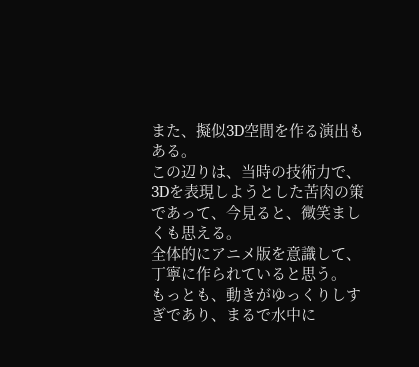また、擬似3D空間を作る演出もある。
この辺りは、当時の技術力で、3Dを表現しようとした苦肉の策であって、今見ると、微笑ましくも思える。
全体的にアニメ版を意識して、丁寧に作られていると思う。
もっとも、動きがゆっくりしすぎであり、まるで水中に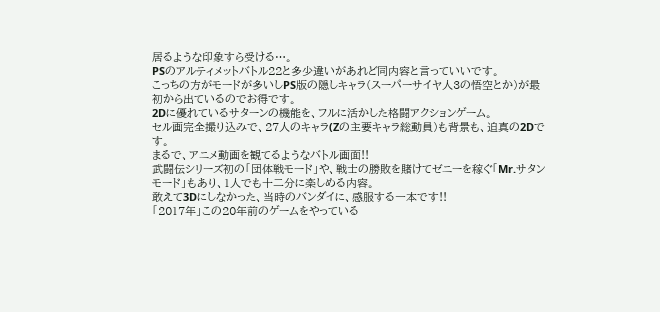居るような印象すら受ける…。
PSのアルティメットバトル22と多少違いがあれど同内容と言っていいです。
こっちの方がモードが多いしPS版の隠しキャラ(スーパーサイヤ人3の悟空とか)が最初から出ているのでお得です。
2Dに優れているサターンの機能を、フルに活かした格闘アクションゲーム。
セル画完全撮り込みで、27人のキャラ(Zの主要キャラ総動員)も背景も、迫真の2Dです。
まるで、アニメ動画を観てるようなバトル画面!!
武闘伝シリーズ初の「団体戦モード」や、戦士の勝敗を賭けてゼニーを稼ぐ「Mr.サタンモード」もあり、1人でも十二分に楽しめる内容。
敢えて3Dにしなかった、当時のバンダイに、感服する一本です!!
「2017年」この20年前のゲームをやっている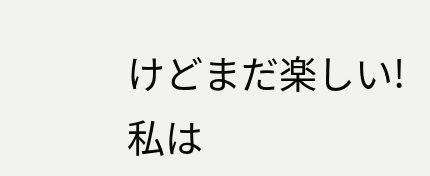けどまだ楽しい!
私は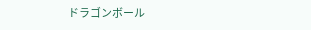ドラゴンボール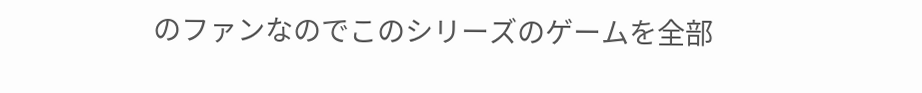のファンなのでこのシリーズのゲームを全部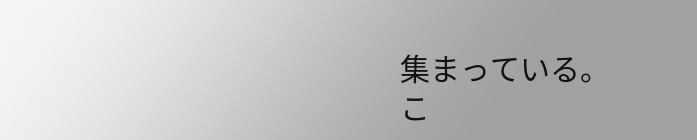集まっている。
こ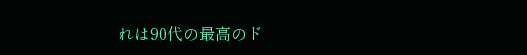れは90代の最高のド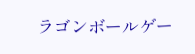ラゴンボールゲー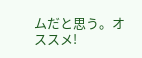ムだと思う。オススメ!